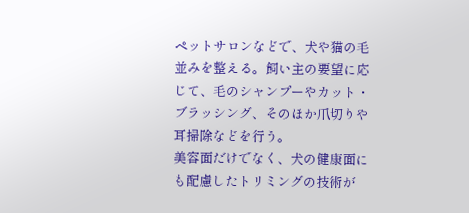ペットサロンなどで、犬や猫の毛並みを整える。飼い主の要望に応じて、毛のシャンプーやカット・ブラッシング、そのほか爪切りや耳掃除などを行う。
美容面だけでなく、犬の健康面にも配慮したトリミングの技術が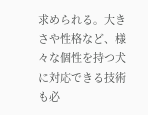求められる。大きさや性格など、様々な個性を持つ犬に対応できる技術も必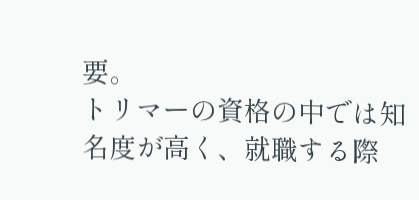要。
トリマーの資格の中では知名度が高く、就職する際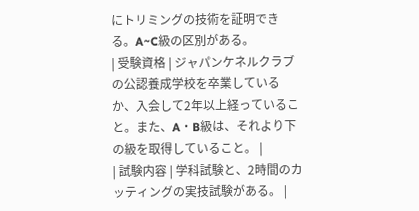にトリミングの技術を証明できる。A~C級の区別がある。
| 受験資格 | ジャパンケネルクラブの公認養成学校を卒業しているか、入会して2年以上経っていること。また、A・B級は、それより下の級を取得していること。 |
| 試験内容 | 学科試験と、2時間のカッティングの実技試験がある。 |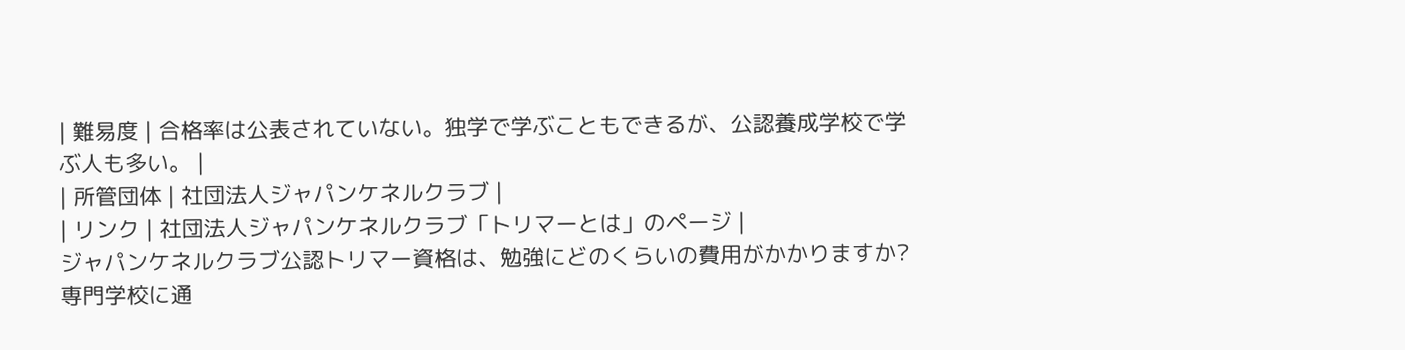| 難易度 | 合格率は公表されていない。独学で学ぶこともできるが、公認養成学校で学ぶ人も多い。 |
| 所管団体 | 社団法人ジャパンケネルクラブ |
| リンク | 社団法人ジャパンケネルクラブ「トリマーとは」のページ |
ジャパンケネルクラブ公認トリマー資格は、勉強にどのくらいの費用がかかりますか?
専門学校に通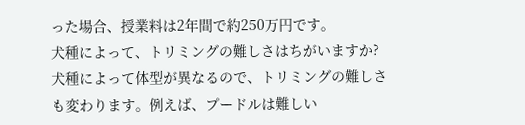った場合、授業料は2年間で約250万円です。
犬種によって、トリミングの難しさはちがいますか?
犬種によって体型が異なるので、トリミングの難しさも変わります。例えば、プードルは難しい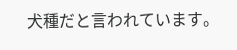犬種だと言われています。